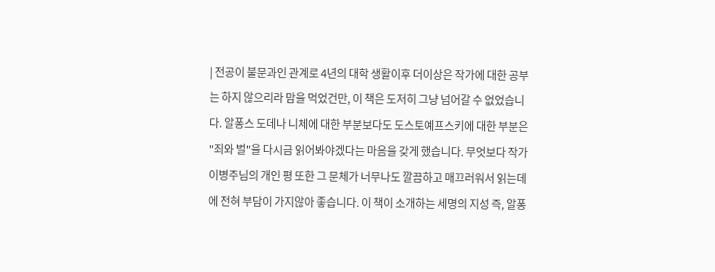| 전공이 불문과인 관계로 4년의 대학 생활이후 더이상은 작가에 대한 공부는 하지 않으리라 맘을 먹었건만, 이 책은 도저히 그냥 넘어갈 수 없었습니다. 알퐁스 도데나 니체에 대한 부분보다도 도스토예프스키에 대한 부분은 "죄와 벌"을 다시금 읽어봐야겠다는 마음을 갖게 했습니다. 무엇보다 작가 이병주님의 개인 평 또한 그 문체가 너무나도 깔끔하고 매끄러워서 읽는데에 전혀 부담이 가지않아 좋습니다. 이 책이 소개하는 세명의 지성 즉, 알퐁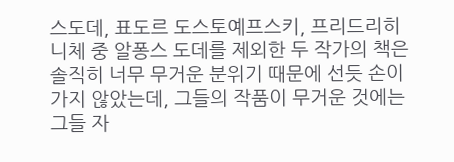스도데, 표도르 도스토예프스키, 프리드리히 니체 중 알퐁스 도데를 제외한 두 작가의 책은 솔직히 너무 무거운 분위기 때문에 선듯 손이 가지 않았는데, 그들의 작품이 무거운 것에는 그들 자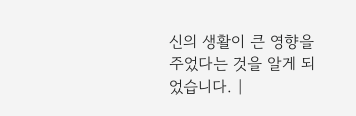신의 생활이 큰 영향을 주었다는 것을 알게 되었습니다. |